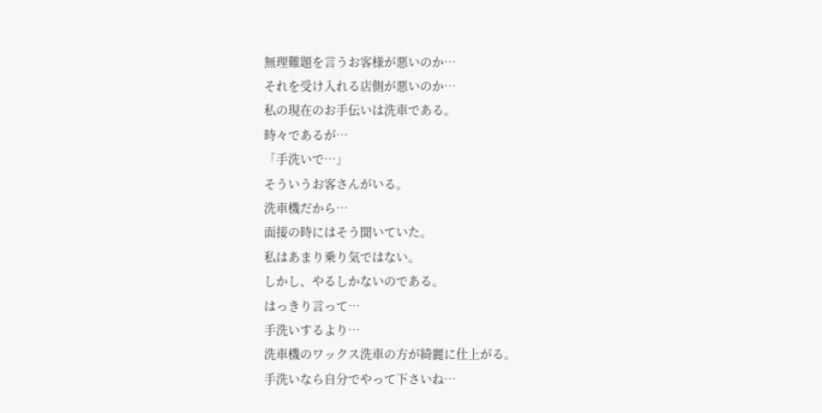無理難題を言うお客様が悪いのか…
それを受け入れる店側が悪いのか…
私の現在のお手伝いは洗車である。
時々であるが…
「手洗いで…」
そういうお客さんがいる。
洗車機だから…
面接の時にはそう聞いていた。
私はあまり乗り気ではない。
しかし、やるしかないのである。
はっきり言って…
手洗いするより…
洗車機のワックス洗車の方が綺麗に仕上がる。
手洗いなら自分でやって下さいね…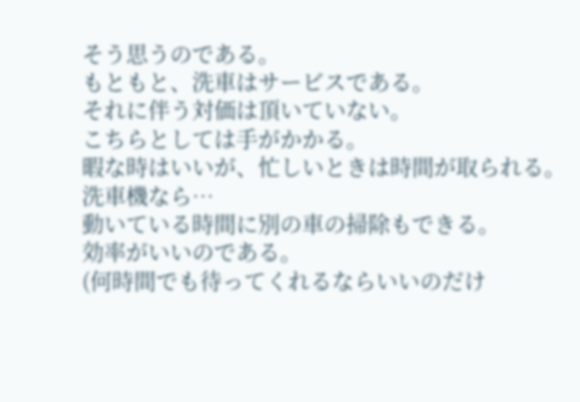そう思うのである。
もともと、洗車はサービスである。
それに伴う対価は頂いていない。
こちらとしては手がかかる。
暇な時はいいが、忙しいときは時間が取られる。
洗車機なら…
動いている時間に別の車の掃除もできる。
効率がいいのである。
(何時間でも待ってくれるならいいのだけ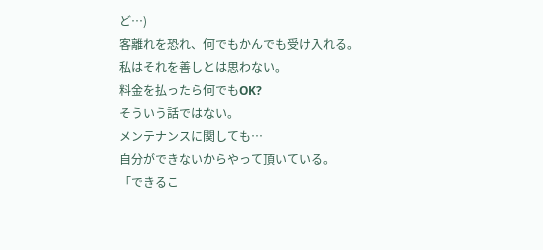ど…)
客離れを恐れ、何でもかんでも受け入れる。
私はそれを善しとは思わない。
料金を払ったら何でもOK?
そういう話ではない。
メンテナンスに関しても…
自分ができないからやって頂いている。
「できるこ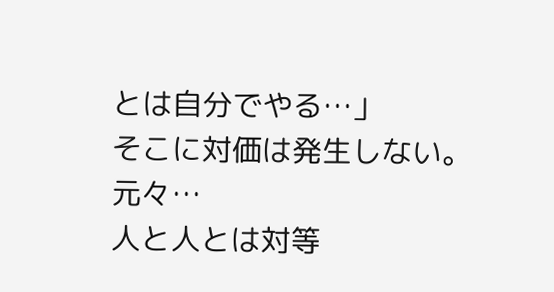とは自分でやる…」
そこに対価は発生しない。
元々…
人と人とは対等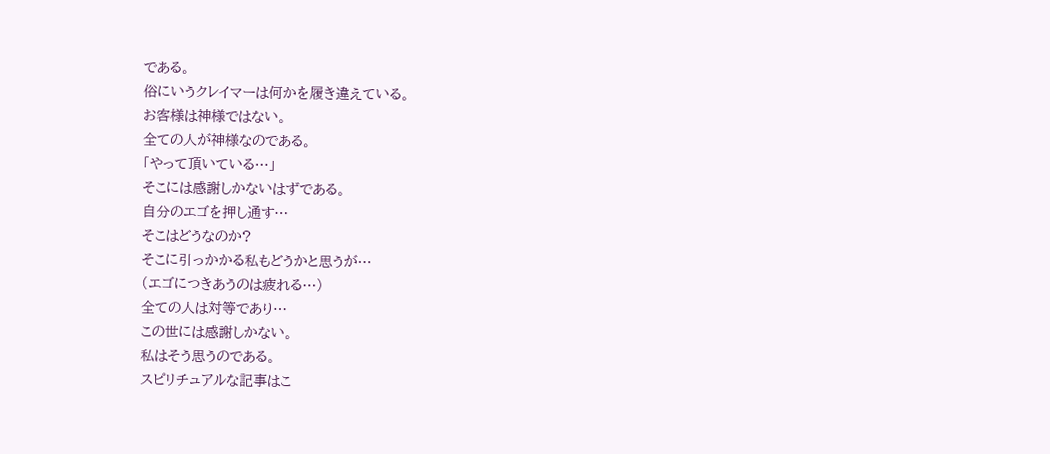である。
俗にいうクレイマーは何かを履き違えている。
お客様は神様ではない。
全ての人が神様なのである。
「やって頂いている…」
そこには感謝しかないはずである。
自分のエゴを押し通す…
そこはどうなのか?
そこに引っかかる私もどうかと思うが…
(エゴにつきあうのは疲れる…)
全ての人は対等であり…
この世には感謝しかない。
私はそう思うのである。
スピリチュアルな記事はこ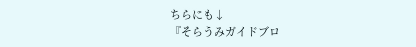ちらにも↓
『そらうみガイドブロ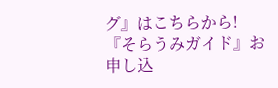グ』はこちらから!
『そらうみガイド』お申し込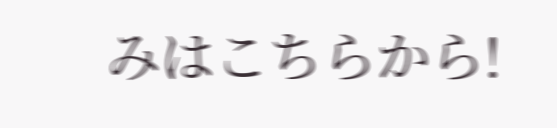みはこちらから!